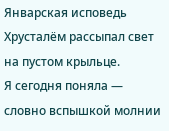Январская исповедь
Хрусталём рассыпал свет на пустом крыльце.
Я сегодня поняла — словно вспышкой молнии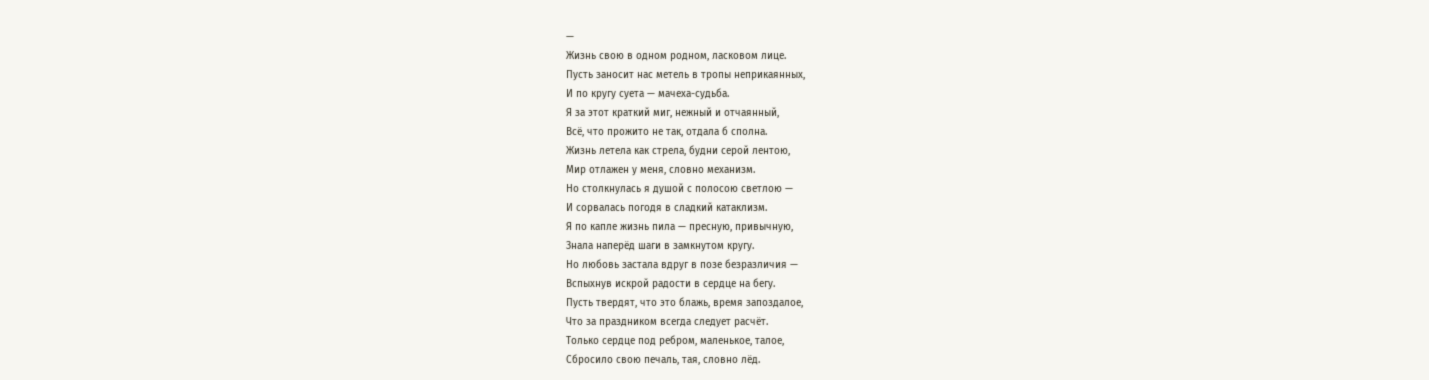—
Жизнь свою в одном родном, ласковом лице.
Пусть заносит нас метель в тропы неприкаянных,
И по кругу суета — мачеха-судьба.
Я за этот краткий миг, нежный и отчаянный,
Всё, что прожито не так, отдала б сполна.
Жизнь летела как стрела, будни серой лентою,
Мир отлажен у меня, словно механизм.
Но столкнулась я душой с полосою светлою —
И сорвалась погодя в сладкий катаклизм.
Я по капле жизнь пила — пресную, привычную,
Знала наперёд шаги в замкнутом кругу.
Но любовь застала вдруг в позе безразличия —
Вспыхнув искрой радости в сердце на бегу.
Пусть твердят, что это блажь, время запоздалое,
Что за праздником всегда следует расчёт.
Только сердце под ребром, маленькое, талое,
Сбросило свою печаль, тая, словно лёд.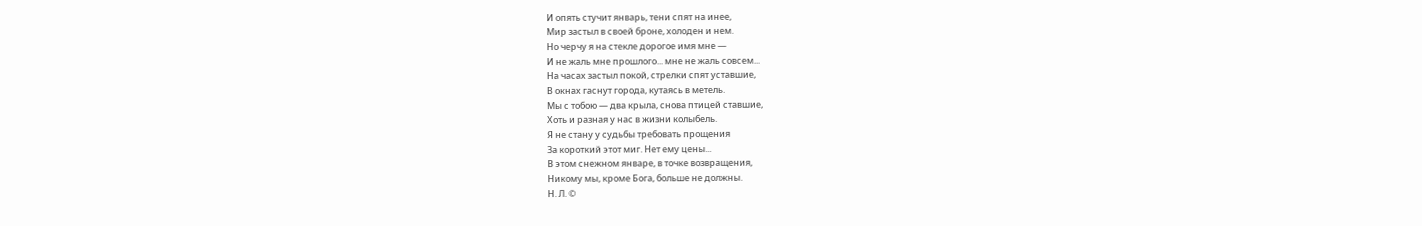И опять стучит январь, тени спят на инее,
Мир застыл в своей броне, холоден и нем.
Но черчу я на стекле дорогое имя мне —
И не жаль мне прошлого... мне не жаль совсем...
На часах застыл покой, стрелки спят уставшие,
В окнах гаснут города, кутаясь в метель.
Мы с тобою — два крыла, снова птицей ставшие,
Хоть и разная у нас в жизни колыбель.
Я не стану у судьбы требовать прощения
За короткий этот миг. Нет ему цены...
В этом снежном январе, в точке возвращения,
Никому мы, кроме Бога, больше не должны.
Н. Л. ©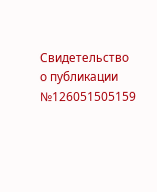Свидетельство о публикации №126051505159